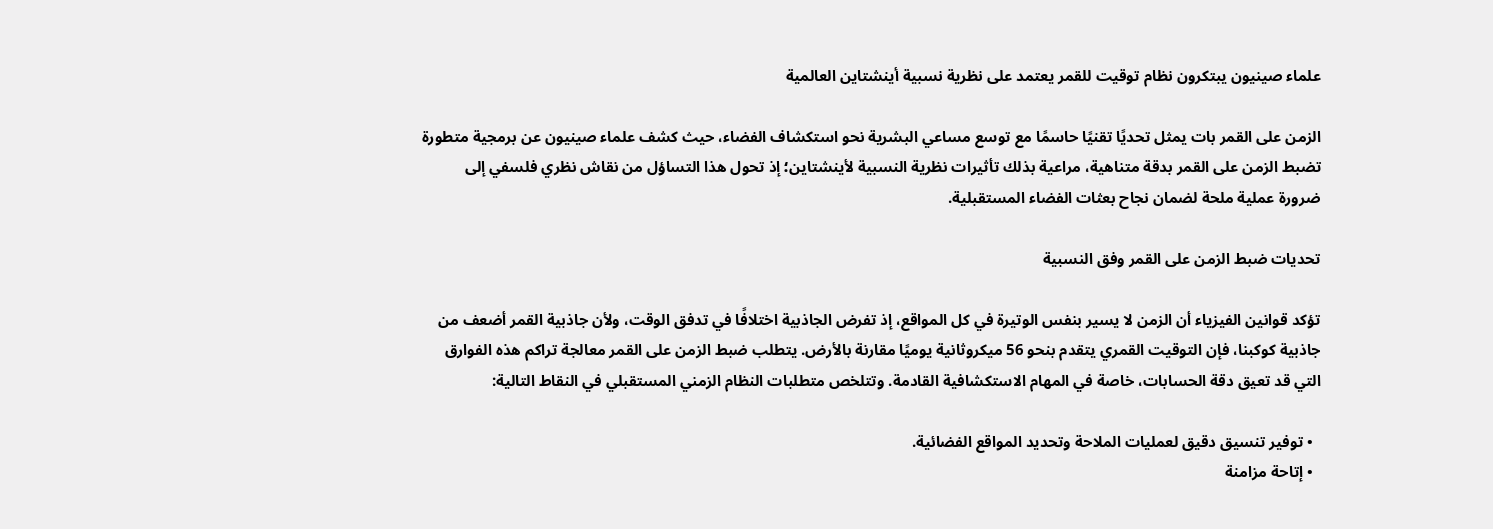علماء صينيون يبتكرون نظام توقيت للقمر يعتمد على نظرية نسبية أينشتاين العالمية

الزمن على القمر بات يمثل تحديًا تقنيًا حاسمًا مع توسع مساعي البشرية نحو استكشاف الفضاء، حيث كشف علماء صينيون عن برمجية متطورة تضبط الزمن على القمر بدقة متناهية، مراعية بذلك تأثيرات نظرية النسبية لأينشتاين؛ إذ تحول هذا التساؤل من نقاش نظري فلسفي إلى ضرورة عملية ملحة لضمان نجاح بعثات الفضاء المستقبلية.

تحديات ضبط الزمن على القمر وفق النسبية

تؤكد قوانين الفيزياء أن الزمن لا يسير بنفس الوتيرة في كل المواقع، إذ تفرض الجاذبية اختلافًا في تدفق الوقت، ولأن جاذبية القمر أضعف من جاذبية كوكبنا، فإن التوقيت القمري يتقدم بنحو 56 ميكروثانية يوميًا مقارنة بالأرض. يتطلب ضبط الزمن على القمر معالجة تراكم هذه الفوارق التي قد تعيق دقة الحسابات، خاصة في المهام الاستكشافية القادمة. وتتلخص متطلبات النظام الزمني المستقبلي في النقاط التالية:

  • توفير تنسيق دقيق لعمليات الملاحة وتحديد المواقع الفضائية.
  • إتاحة مزامنة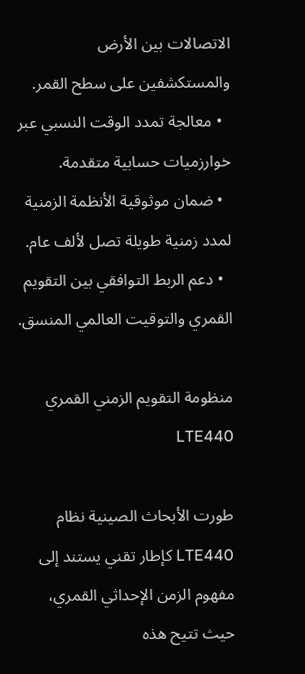الاتصالات بين الأرض والمستكشفين على سطح القمر.
  • معالجة تمدد الوقت النسبي عبر خوارزميات حسابية متقدمة.
  • ضمان موثوقية الأنظمة الزمنية لمدد زمنية طويلة تصل لألف عام.
  • دعم الربط التوافقي بين التقويم القمري والتوقيت العالمي المنسق.

منظومة التقويم الزمني القمري LTE440

طورت الأبحاث الصينية نظام LTE440 كإطار تقني يستند إلى مفهوم الزمن الإحداثي القمري، حيث تتيح هذه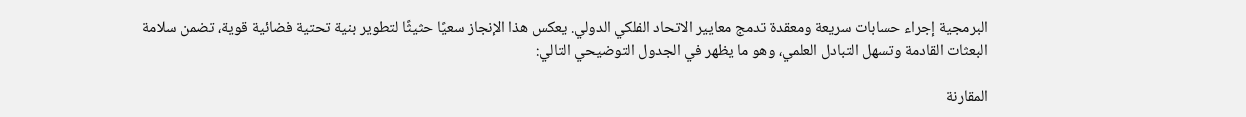البرمجية إجراء حسابات سريعة ومعقدة تدمج معايير الاتحاد الفلكي الدولي. يعكس هذا الإنجاز سعيًا حثيثًا لتطوير بنية تحتية فضائية قوية، تضمن سلامة البعثات القادمة وتسهل التبادل العلمي، وهو ما يظهر في الجدول التوضيحي التالي:

المقارنة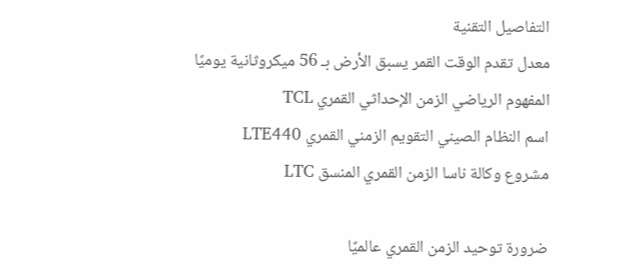التفاصيل التقنية
معدل تقدم الوقت القمر يسبق الأرض بـ 56 ميكروثانية يوميًا
المفهوم الرياضي الزمن الإحداثي القمري TCL
اسم النظام الصيني التقويم الزمني القمري LTE440
مشروع وكالة ناسا الزمن القمري المنسق LTC

ضرورة توحيد الزمن القمري عالميًا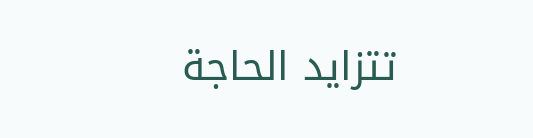تتزايد الحاجة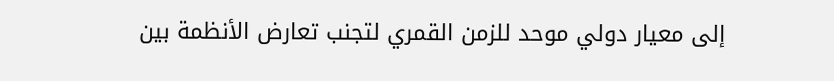إلى معيار دولي موحد للزمن القمري لتجنب تعارض الأنظمة بين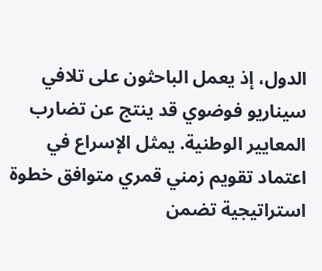الدول، إذ يعمل الباحثون على تلافي سيناريو فوضوي قد ينتج عن تضارب المعايير الوطنية. يمثل الإسراع في اعتماد تقويم زمني قمري متوافق خطوة استراتيجية تضمن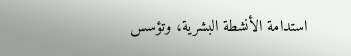استدامة الأنشطة البشرية، وتؤسس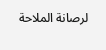لرصانة الملاحة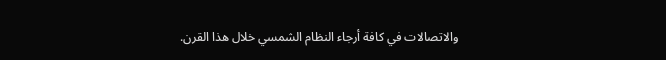والاتصالات في كافة أرجاء النظام الشمسي خلال هذا القرن.